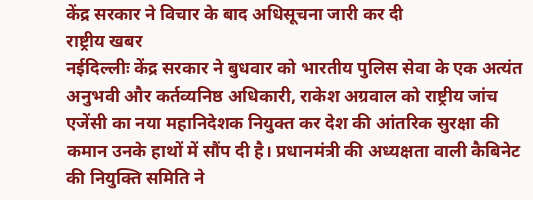केंद्र सरकार ने विचार के बाद अधिसूचना जारी कर दी
राष्ट्रीय खबर
नईदिल्लीः केंद्र सरकार ने बुधवार को भारतीय पुलिस सेवा के एक अत्यंत अनुभवी और कर्तव्यनिष्ठ अधिकारी, राकेश अग्रवाल को राष्ट्रीय जांच एजेंसी का नया महानिदेशक नियुक्त कर देश की आंतरिक सुरक्षा की कमान उनके हाथों में सौंप दी है। प्रधानमंत्री की अध्यक्षता वाली कैबिनेट की नियुक्ति समिति ने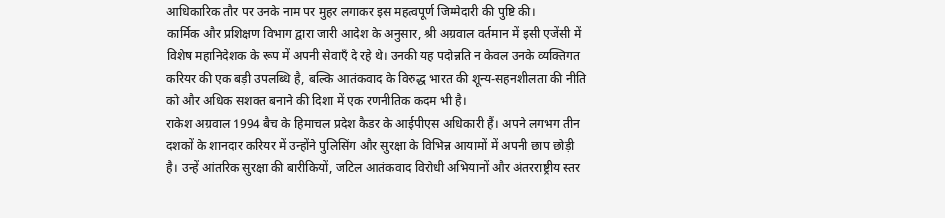आधिकारिक तौर पर उनके नाम पर मुहर लगाकर इस महत्वपूर्ण जिम्मेदारी की पुष्टि की।
कार्मिक और प्रशिक्षण विभाग द्वारा जारी आदेश के अनुसार, श्री अग्रवाल वर्तमान में इसी एजेंसी में विशेष महानिदेशक के रूप में अपनी सेवाएँ दे रहे थे। उनकी यह पदोन्नति न केवल उनके व्यक्तिगत करियर की एक बड़ी उपलब्धि है, बल्कि आतंकवाद के विरुद्ध भारत की शून्य-सहनशीलता की नीति को और अधिक सशक्त बनाने की दिशा में एक रणनीतिक कदम भी है।
राकेश अग्रवाल 1994 बैच के हिमाचल प्रदेश कैडर के आईपीएस अधिकारी हैं। अपने लगभग तीन दशकों के शानदार करियर में उन्होंने पुलिसिंग और सुरक्षा के विभिन्न आयामों में अपनी छाप छोड़ी है। उन्हें आंतरिक सुरक्षा की बारीकियों, जटिल आतंकवाद विरोधी अभियानों और अंतरराष्ट्रीय स्तर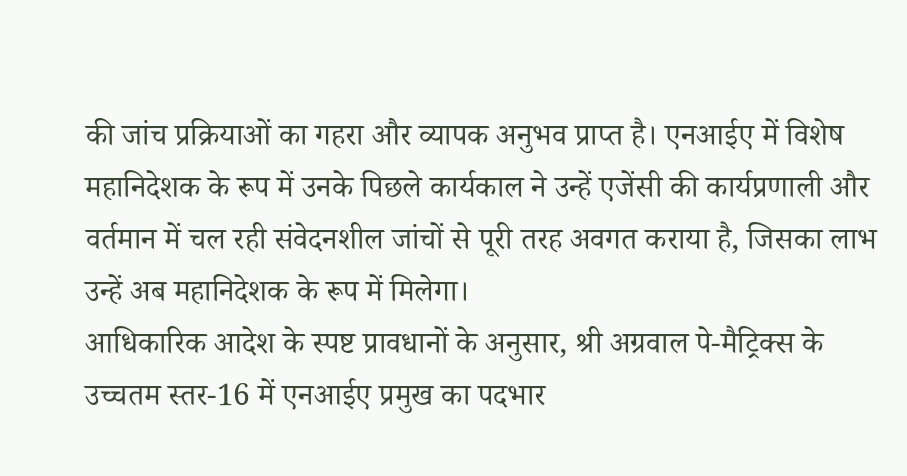की जांच प्रक्रियाओं का गहरा और व्यापक अनुभव प्राप्त है। एनआईए में विशेष महानिदेशक के रूप में उनके पिछले कार्यकाल ने उन्हें एजेंसी की कार्यप्रणाली और वर्तमान में चल रही संवेदनशील जांचों से पूरी तरह अवगत कराया है, जिसका लाभ उन्हें अब महानिदेशक के रूप में मिलेगा।
आधिकारिक आदेश के स्पष्ट प्रावधानों के अनुसार, श्री अग्रवाल पे-मैट्रिक्स के उच्चतम स्तर-16 में एनआईए प्रमुख का पदभार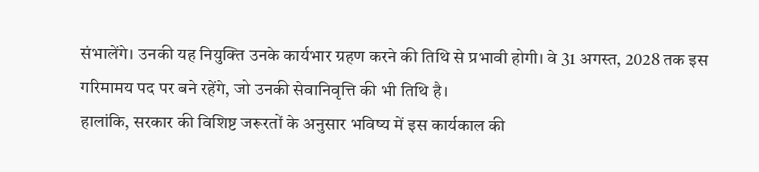संभालेंगे। उनकी यह नियुक्ति उनके कार्यभार ग्रहण करने की तिथि से प्रभावी होगी। वे 31 अगस्त, 2028 तक इस गरिमामय पद पर बने रहेंगे, जो उनकी सेवानिवृत्ति की भी तिथि है।
हालांकि, सरकार की विशिष्ट जरूरतों के अनुसार भविष्य में इस कार्यकाल की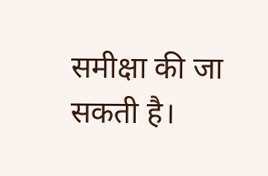समीक्षा की जा सकती है।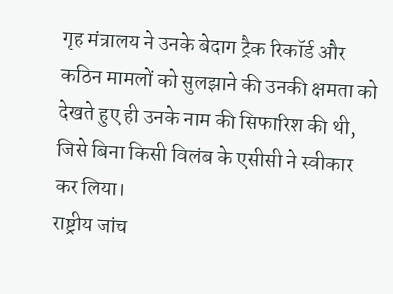गृह मंत्रालय ने उनके बेदाग ट्रैक रिकॉर्ड और कठिन मामलों को सुलझाने की उनकी क्षमता को देखते हुए ही उनके नाम की सिफारिश की थी, जिसे बिना किसी विलंब के एसीसी ने स्वीकार कर लिया।
राष्ट्रीय जांच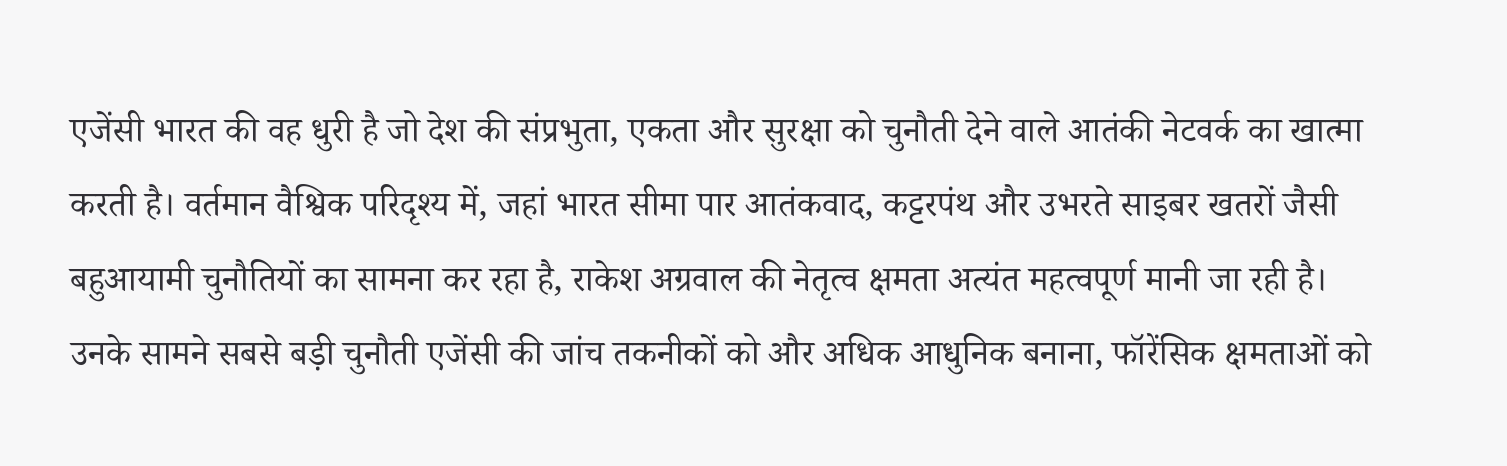एजेंसी भारत की वह धुरी है जो देश की संप्रभुता, एकता और सुरक्षा को चुनौती देने वाले आतंकी नेटवर्क का खात्मा करती है। वर्तमान वैश्विक परिदृश्य में, जहां भारत सीमा पार आतंकवाद, कट्टरपंथ और उभरते साइबर खतरों जैसी बहुआयामी चुनौतियों का सामना कर रहा है, राकेश अग्रवाल की नेतृत्व क्षमता अत्यंत महत्वपूर्ण मानी जा रही है।
उनके सामने सबसे बड़ी चुनौती एजेंसी की जांच तकनीकों को और अधिक आधुनिक बनाना, फॉरेंसिक क्षमताओं को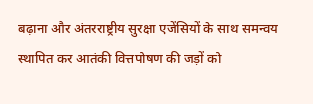बढ़ाना और अंतरराष्ट्रीय सुरक्षा एजेंसियों के साथ समन्वय स्थापित कर आतंकी वित्तपोषण की जड़ों को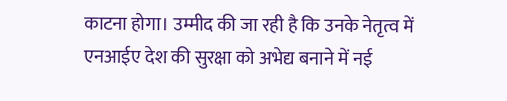काटना होगा। उम्मीद की जा रही है कि उनके नेतृत्व में एनआईए देश की सुरक्षा को अभेद्य बनाने में नई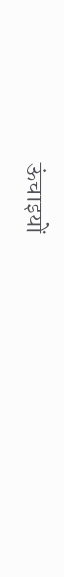ऊंचाइयों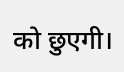को छुएगी।